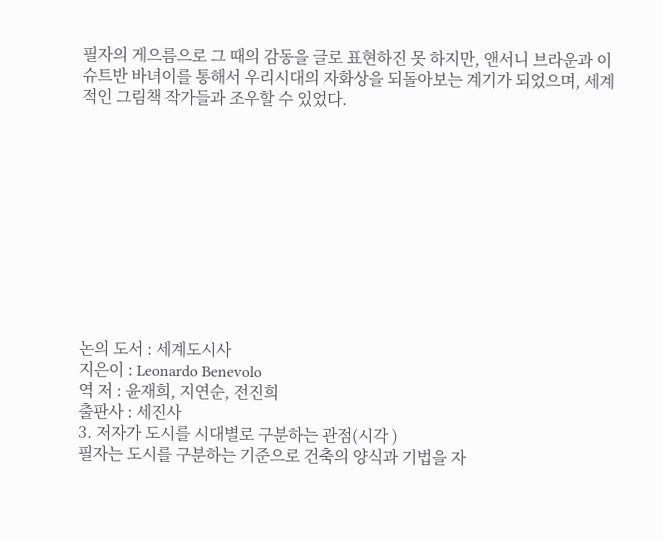필자의 게으름으로 그 때의 감동을 글로 표현하진 못 하지만, 앤서니 브라운과 이슈트반 바녀이를 통해서 우리시대의 자화상을 되돌아보는 계기가 되었으며, 세계적인 그림책 작가들과 조우할 수 있었다.











논의 도서 : 세계도시사
지은이 : Leonardo Benevolo
역 저 : 윤재희, 지연순, 전진희
출판사 : 세진사
3. 저자가 도시를 시대별로 구분하는 관점(시각 )
필자는 도시를 구분하는 기준으로 건축의 양식과 기법을 자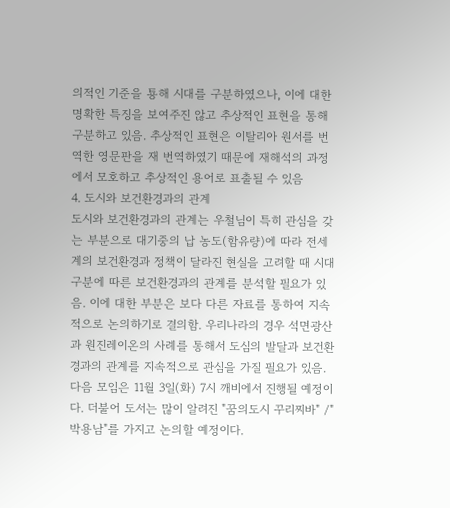의적인 기준을 툥해 시대를 구분하였으나, 이에 대한 명확한 특징을 보여주진 않고 추상적인 표현을 통해 구분하고 있음. 추상적인 표현은 이탈리아 원서를 번역한 영문판을 재 번역하였기 때문에 재해석의 과정에서 모호하고 추상적인 용어로 표출될 수 있음
4. 도시와 보건환경과의 관계
도시와 보건환경과의 관계는 우철님이 특히 관심을 갖는 부분으로 대기중의 납 농도(함유량)에 따라 전세계의 보건환경과 정책이 달라진 현실을 고려할 때 시대 구분에 따른 보건환경과의 관계를 분석할 필요가 있음. 이에 대한 부분은 보다 다른 자료를 통하여 지속적으로 논의하기로 결의함. 우리나라의 경우 석면광산과 원진레이온의 사례를 통해서 도심의 발달과 보건환경과의 관계를 지속적으로 관심을 가질 필요가 있음.
다음 모임은 11월 3일(화) 7시 깨비에서 진행될 예정이다. 더불어 도서는 많이 알려진 "꿈의도시 꾸리찌바" /"박용남"를 가지고 논의할 예정이다.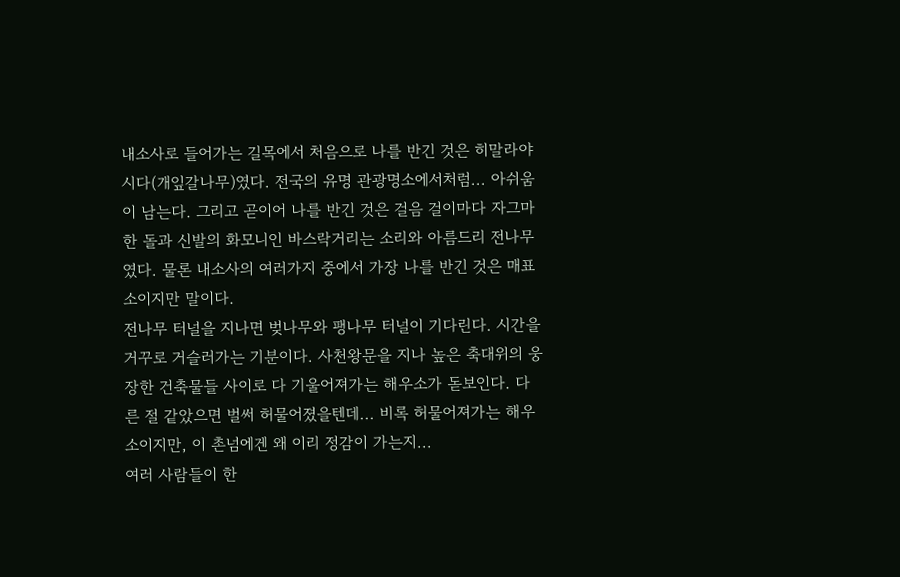내소사로 들어가는 길목에서 처음으로 나를 반긴 것은 히말라야시다(개잎갈나무)였다. 전국의 유명 관광명소에서처럼... 아쉬움이 남는다. 그리고 곧이어 나를 반긴 것은 걸음 걸이마다 자그마한 돌과 신발의 화모니인 바스락거리는 소리와 아름드리 전나무였다. 물론 내소사의 여러가지 중에서 가장 나를 반긴 것은 매표소이지만 말이다.
전나무 터널을 지나면 벚나무와 팽나무 터널이 기다린다. 시간을 거꾸로 거슬러가는 기분이다. 사천왕문을 지나 높은 축대위의 웅장한 건축물들 사이로 다 기울어져가는 해우소가 돋보인다. 다른 절 같았으면 벌써 허물어졌을텐데... 비록 허물어져가는 해우소이지만, 이 촌넘에겐 왜 이리 정감이 가는지...
여러 사람들이 한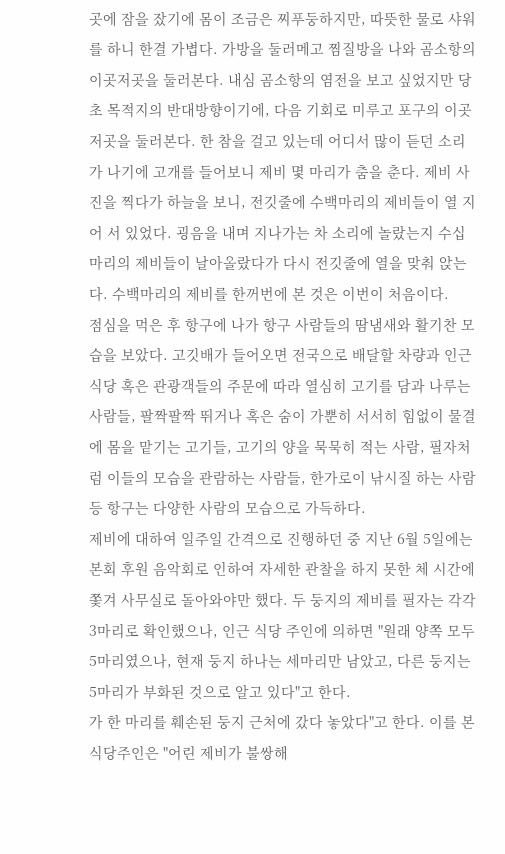곳에 잠을 잤기에 몸이 조금은 찌푸둥하지만, 따뜻한 물로 샤워를 하니 한결 가볍다. 가방을 둘러메고 찜질방을 나와 곰소항의 이곳저곳을 둘러본다. 내심 곰소항의 염전을 보고 싶었지만 당초 목적지의 반대방향이기에, 다음 기회로 미루고 포구의 이곳저곳을 둘러본다. 한 참을 걸고 있는데 어디서 많이 듣던 소리가 나기에 고개를 들어보니 제비 몇 마리가 춤을 춘다. 제비 사진을 찍다가 하늘을 보니, 전깃줄에 수백마리의 제비들이 열 지어 서 있었다. 굉음을 내며 지나가는 차 소리에 놀랐는지 수십마리의 제비들이 날아올랐다가 다시 전깃줄에 열을 맞춰 앉는다. 수백마리의 제비를 한꺼번에 본 것은 이번이 처음이다.
점심을 먹은 후 항구에 나가 항구 사람들의 땀냄새와 활기찬 모습을 보았다. 고깃배가 들어오면 전국으로 배달할 차량과 인근 식당 혹은 관광객들의 주문에 따라 열심히 고기를 담과 나루는 사람들, 팔짝팔짝 뛰거나 혹은 숨이 가뿐히 서서히 힘없이 물결에 몸을 맡기는 고기들, 고기의 양을 묵묵히 적는 사람, 필자처럼 이들의 모습을 관람하는 사람들, 한가로이 낚시질 하는 사람 등 항구는 다양한 사람의 모습으로 가득하다.
제비에 대하여 일주일 간격으로 진행하던 중 지난 6월 5일에는 본회 후원 음악회로 인하여 자세한 관찰을 하지 못한 체 시간에 쫓겨 사무실로 돌아와야만 했다. 두 둥지의 제비를 필자는 각각 3마리로 확인했으나, 인근 식당 주인에 의하면 "원래 양쪽 모두 5마리였으나, 현재 둥지 하나는 세마리만 남았고, 다른 둥지는 5마리가 부화된 것으로 알고 있다"고 한다.
가 한 마리를 훼손된 둥지 근처에 갔다 놓았다"고 한다. 이를 본 식당주인은 "어린 제비가 불쌍해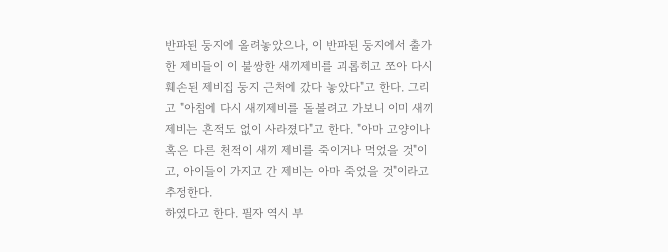반파된 둥지에 올려놓았으나, 이 반파된 둥지에서 출가한 제비들이 이 불쌍한 새끼제비를 괴롭히고 쪼아 다시 훼손된 제비집 둥지 근처에 갔다 놓았다"고 한다. 그리고 "아침에 다시 새끼제비를 돌볼려고 가보니 이미 새끼제비는 흔적도 없이 사라졌다"고 한다. "아마 고양이나 혹은 다른 천적이 새끼 제비를 죽이거나 먹었을 것"이고, 아이들이 가지고 간 제비는 아마 죽었을 것"이라고 추정한다.
하였다고 한다. 필자 역시 부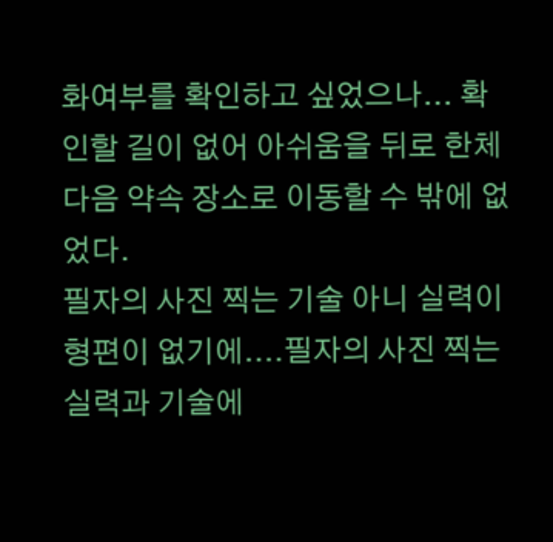화여부를 확인하고 싶었으나... 확인할 길이 없어 아쉬움을 뒤로 한체 다음 약속 장소로 이동할 수 밖에 없었다.
필자의 사진 찍는 기술 아니 실력이 형편이 없기에....필자의 사진 찍는 실력과 기술에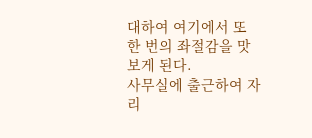대하여 여기에서 또 한 번의 좌절감을 맛 보게 된다.
사무실에 출근하여 자리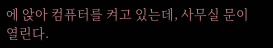에 앉아 컴퓨터를 켜고 있는데, 사무실 문이 열린다.